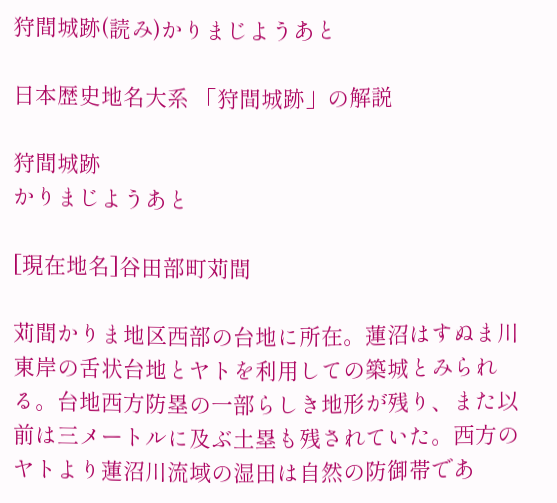狩間城跡(読み)かりまじようあと

日本歴史地名大系 「狩間城跡」の解説

狩間城跡
かりまじようあと

[現在地名]谷田部町苅間

苅間かりま地区西部の台地に所在。蓮沼はすぬま川東岸の舌状台地とヤトを利用しての築城とみられる。台地西方防塁の一部らしき地形が残り、また以前は三メートルに及ぶ土塁も残されていた。西方のヤトより蓮沼川流域の湿田は自然の防御帯であ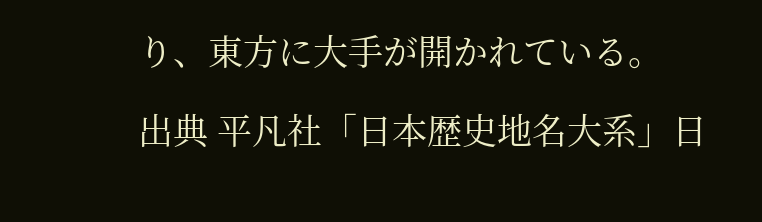り、東方に大手が開かれている。

出典 平凡社「日本歴史地名大系」日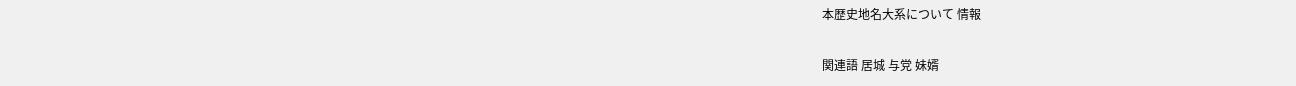本歴史地名大系について 情報

関連語 居城 与党 妹婿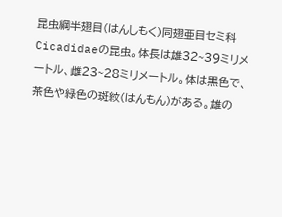昆虫綱半翅目(はんしもく)同翅亜目セミ科Cicadidaeの昆虫。体長は雄32~39ミリメートル、雌23~28ミリメートル。体は黒色で、茶色や緑色の斑紋(はんもん)がある。雄の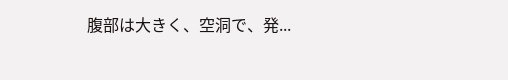腹部は大きく、空洞で、発...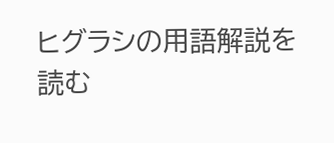ヒグラシの用語解説を読む